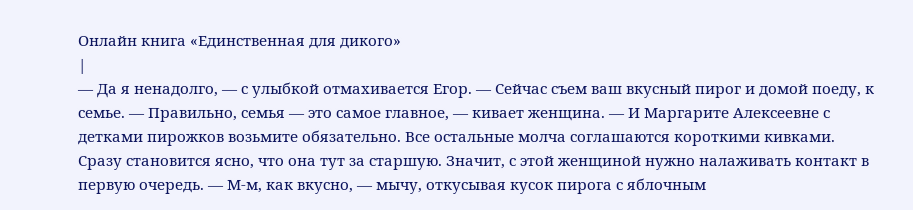Онлайн книга «Единственная для дикого»
|
— Да я ненадолго, — с улыбкой отмахивается Егор. — Сейчас съем ваш вкусный пирог и домой поеду, к семье. — Правильно, семья — это самое главное, — кивает женщина. — И Маргарите Алексеевне с детками пирожков возьмите обязательно. Все остальные молча соглашаются короткими кивками. Сразу становится ясно, что она тут за старшую. Значит, с этой женщиной нужно налаживать контакт в первую очередь. — М-м, как вкусно, — мычу, откусывая кусок пирога с яблочным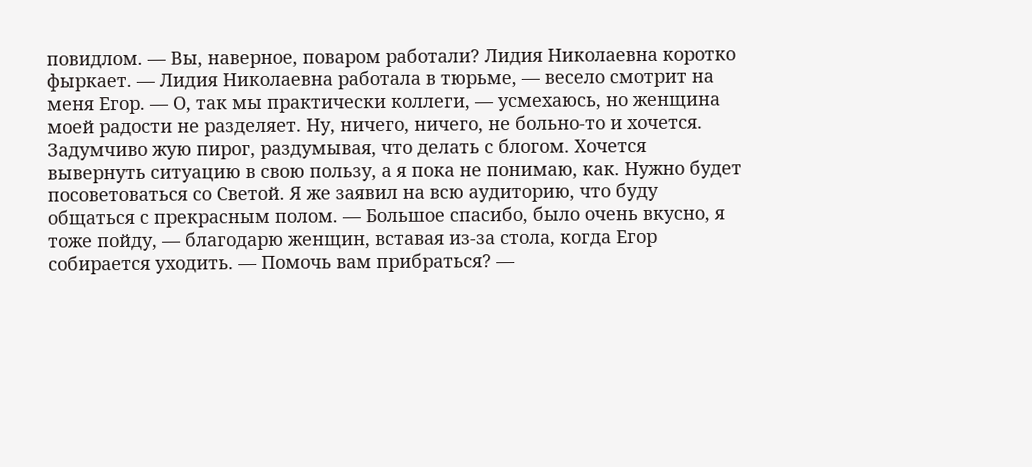повидлом. — Вы, наверное, поваром работали? Лидия Николаевна коротко фыркает. — Лидия Николаевна работала в тюрьме, — весело смотрит на меня Егор. — О, так мы практически коллеги, — усмехаюсь, но женщина моей радости не разделяет. Ну, ничего, ничего, не больно-то и хочется. Задумчиво жую пирог, раздумывая, что делать с блогом. Хочется вывернуть ситуацию в свою пользу, а я пока не понимаю, как. Нужно будет посоветоваться со Светой. Я же заявил на всю аудиторию, что буду общаться с прекрасным полом. — Большое спасибо, было очень вкусно, я тоже пойду, — благодарю женщин, вставая из-за стола, когда Егор собирается уходить. — Помочь вам прибраться? —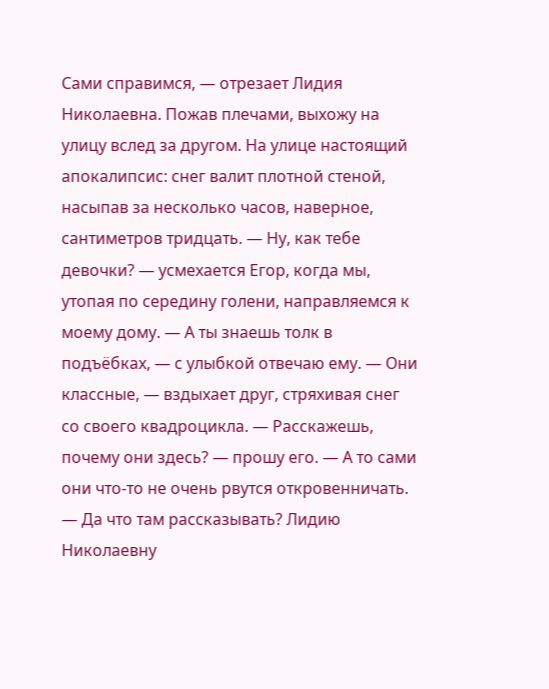Сами справимся, — отрезает Лидия Николаевна. Пожав плечами, выхожу на улицу вслед за другом. На улице настоящий апокалипсис: снег валит плотной стеной, насыпав за несколько часов, наверное, сантиметров тридцать. — Ну, как тебе девочки? — усмехается Егор, когда мы, утопая по середину голени, направляемся к моему дому. — А ты знаешь толк в подъёбках, — с улыбкой отвечаю ему. — Они классные, — вздыхает друг, стряхивая снег со своего квадроцикла. — Расскажешь, почему они здесь? — прошу его. — А то сами они что-то не очень рвутся откровенничать. — Да что там рассказывать? Лидию Николаевну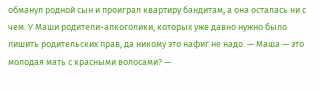обманул родной сын и проиграл квартиру бандитам, а она осталась ни с чем. У Маши родители-алкоголики, которых уже давно нужно было лишить родительских прав, да никому это нафиг не надо. — Маша — это молодая мать с красными волосами? —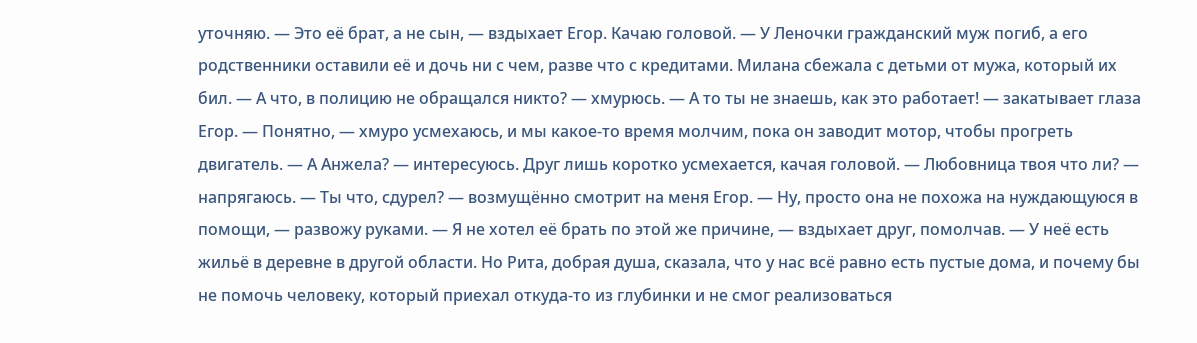уточняю. — Это её брат, а не сын, — вздыхает Егор. Качаю головой. — У Леночки гражданский муж погиб, а его родственники оставили её и дочь ни с чем, разве что с кредитами. Милана сбежала с детьми от мужа, который их бил. — А что, в полицию не обращался никто? — хмурюсь. — А то ты не знаешь, как это работает! — закатывает глаза Егор. — Понятно, — хмуро усмехаюсь, и мы какое-то время молчим, пока он заводит мотор, чтобы прогреть двигатель. — А Анжела? — интересуюсь. Друг лишь коротко усмехается, качая головой. — Любовница твоя что ли? — напрягаюсь. — Ты что, сдурел? — возмущённо смотрит на меня Егор. — Ну, просто она не похожа на нуждающуюся в помощи, — развожу руками. — Я не хотел её брать по этой же причине, — вздыхает друг, помолчав. — У неё есть жильё в деревне в другой области. Но Рита, добрая душа, сказала, что у нас всё равно есть пустые дома, и почему бы не помочь человеку, который приехал откуда-то из глубинки и не смог реализоваться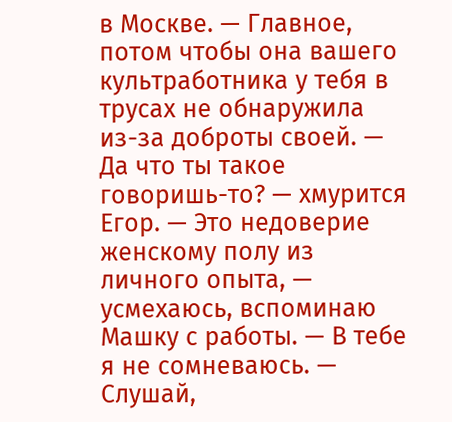в Москве. — Главное, потом чтобы она вашего культработника у тебя в трусах не обнаружила из-за доброты своей. — Да что ты такое говоришь-то? — хмурится Егор. — Это недоверие женскому полу из личного опыта, — усмехаюсь, вспоминаю Машку с работы. — В тебе я не сомневаюсь. — Слушай,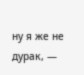ну я же не дурак, —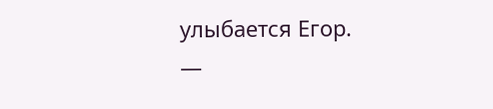улыбается Егор. —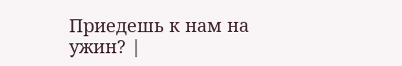Приедешь к нам на ужин? |